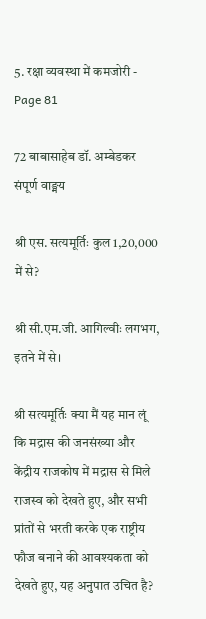5. रक्षा व्यवस्था में कमजोरी - Page 81

72 बाबासाहेब डॉ. अम्बेडकर संपूर्ण वाङ्मय

श्री एस. सत्यमूर्तिः कुल 1,20,000 में से?

श्री सी.एम.जी. आगिल्वीः लगभग, इतने में से।

श्री सत्यमूर्तिः क्या मैं यह मान लूं कि मद्रास की जनसंख्या और केंद्रीय राजकोष में मद्रास से मिले राजस्व को देखते हुए, और सभी प्रांतों से भरती करके एक राष्ट्रीय फौज बनाने की आवश्यकता को देखते हुए, यह अनुपात उचित है?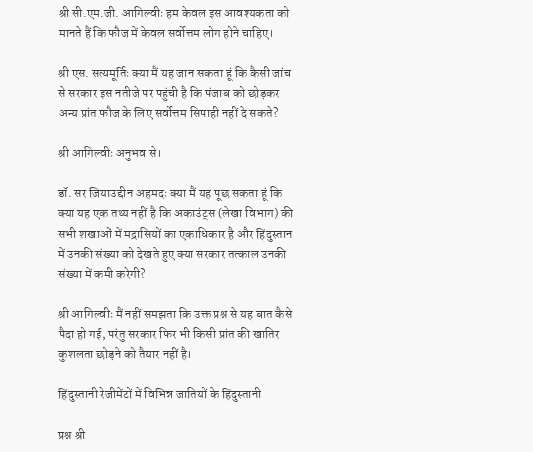श्री सी.एम.जी. आगिल्वीः हम केवल इस आवश्यकता को मानते हैं कि फौज में केवल सर्वोत्तम लोग होने चाहिए।

श्री एस. सत्यमूर्तिः क्या मैं यह जान सकता हूं कि कैसी जांच से सरकार इस नतीजे पर पहुंची है कि पंजाब को छोड़कर अन्य प्रांत फौज के लिए सर्वोत्तम सिपाही नहीं दे सकते?

श्री आगिल्वीः अनुभव से।

डॉ. सर जियाउद्दीन अहमदः क्या मैं यह पूछ सकता हूं कि क्या यह एक तथ्य नहीं है कि अकाउंट्स (लेखा विभाग) की सभी शखाओं में मद्रासियों का एकाधिकार है और हिंदुस्तान में उनकी संख्या को देखते हुए क्या सरकार तत्काल उनकी संख्या में कमी करेगी?

श्री आगिल्वीः मैं नहीं समझता कि उक्त प्रश्न से यह बात कैसे पैदा हो गई, परंतु सरकार फिर भी किसी प्रांत की खातिर कुशलता छोड़ने को तैयार नहीं है।

हिंदुस्तानी रेजीमेंटों में विभिन्न जातियों के हिंदुस्तानी

प्रश्न श्री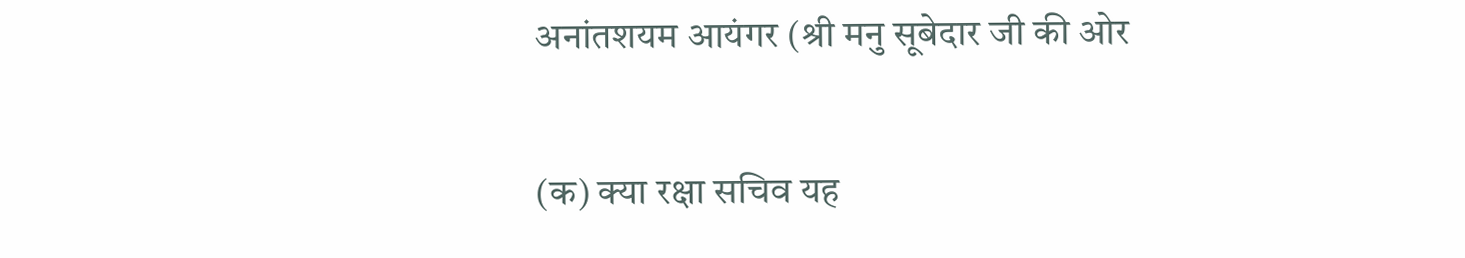अनांतशयम आयंगर (श्री मनु सूबेदार जी की ओर

(क) क्या रक्षा सचिव यह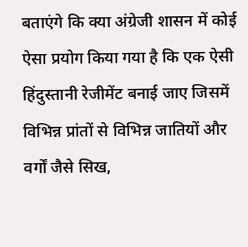बताएंगे कि क्या अंग्रेजी शासन में कोई ऐसा प्रयोग किया गया है कि एक ऐसी हिंदुस्तानी रेजीमेंट बनाई जाए जिसमें विभिन्न प्रांतों से विभिन्न जातियों और वर्गों जैसे सिख,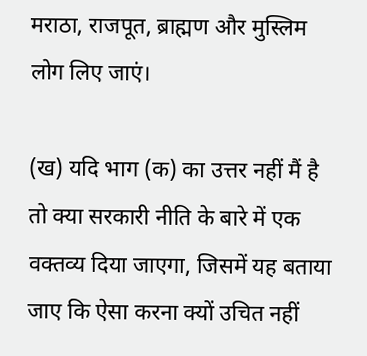मराठा, राजपूत, ब्राह्मण और मुस्लिम लोग लिए जाएं।

(ख) यदि भाग (क) का उत्तर नहीं मैं है तो क्या सरकारी नीति के बारे में एक वक्तव्य दिया जाएगा, जिसमें यह बताया जाए कि ऐसा करना क्यों उचित नहीं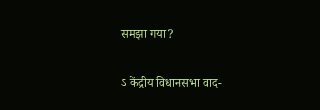समझा गया?

ऽ केंद्रीय विधानसभा वाद-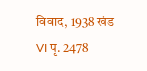विवाद, 1938 खंड VI पृ. 2478